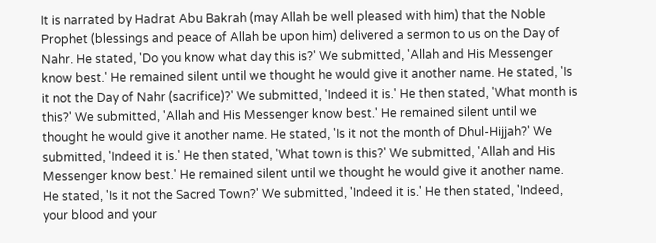It is narrated by Hadrat Abu Bakrah (may Allah be well pleased with him) that the Noble Prophet (blessings and peace of Allah be upon him) delivered a sermon to us on the Day of Nahr. He stated, 'Do you know what day this is?' We submitted, 'Allah and His Messenger know best.' He remained silent until we thought he would give it another name. He stated, 'Is it not the Day of Nahr (sacrifice)?' We submitted, 'Indeed it is.' He then stated, 'What month is this?' We submitted, 'Allah and His Messenger know best.' He remained silent until we thought he would give it another name. He stated, 'Is it not the month of Dhul-Hijjah?' We submitted, 'Indeed it is.' He then stated, 'What town is this?' We submitted, 'Allah and His Messenger know best.' He remained silent until we thought he would give it another name. He stated, 'Is it not the Sacred Town?' We submitted, 'Indeed it is.' He then stated, 'Indeed, your blood and your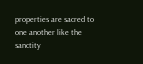properties are sacred to one another like the sanctity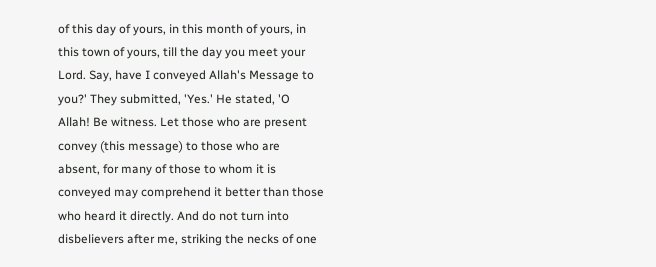of this day of yours, in this month of yours, in this town of yours, till the day you meet your Lord. Say, have I conveyed Allah's Message to you?' They submitted, 'Yes.' He stated, 'O Allah! Be witness. Let those who are present convey (this message) to those who are absent, for many of those to whom it is conveyed may comprehend it better than those who heard it directly. And do not turn into disbelievers after me, striking the necks of one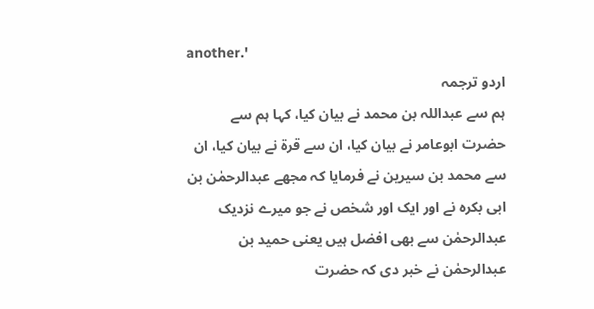another.'
اردو ترجمہ
ہم سے عبداللہ بن محمد نے بیان کیا، کہا ہم سے حضرت ابوعامر نے بیان کیا، ان سے قرۃ نے بیان کیا، ان سے محمد بن سیرین نے فرمایا کہ مجھے عبدالرحمٰن بن ابی بکرہ نے اور ایک اور شخص نے جو میرے نزدیک عبدالرحمٰن سے بھی افضل ہیں یعنی حمید بن عبدالرحمٰن نے خبر دی کہ حضرت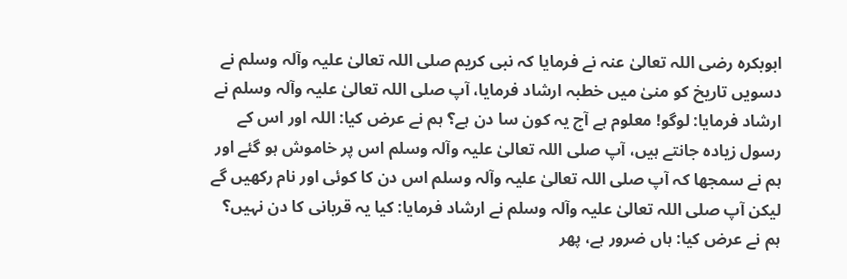ابوبکرہ رضی اللہ تعالیٰ عنہ نے فرمایا کہ نبی کریم صلی اللہ تعالیٰ علیہ وآلہ وسلم نے دسویں تاریخ کو منیٰ میں خطبہ ارشاد فرمایا، آپ صلی اللہ تعالیٰ علیہ وآلہ وسلم نے ارشاد فرمایا: لوگو! معلوم ہے آج یہ کون سا دن ہے؟ ہم نے عرض کیا: اللہ اور اس کے رسول زیادہ جانتے ہیں، آپ صلی اللہ تعالیٰ علیہ وآلہ وسلم اس پر خاموش ہو گئے اور ہم نے سمجھا کہ آپ صلی اللہ تعالیٰ علیہ وآلہ وسلم اس دن کا کوئی اور نام رکھیں گے لیکن آپ صلی اللہ تعالیٰ علیہ وآلہ وسلم نے ارشاد فرمایا: کیا یہ قربانی کا دن نہیں؟ ہم نے عرض کیا: ہاں ضرور ہے، پھر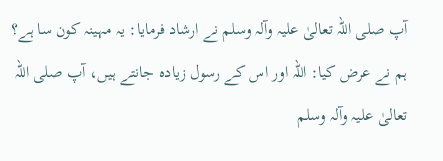آپ صلی اللہ تعالیٰ علیہ وآلہ وسلم نے ارشاد فرمایا: یہ مہینہ کون سا ہے؟ ہم نے عرض کیا: اللہ اور اس کے رسول زیادہ جانتے ہیں، آپ صلی اللہ تعالیٰ علیہ وآلہ وسلم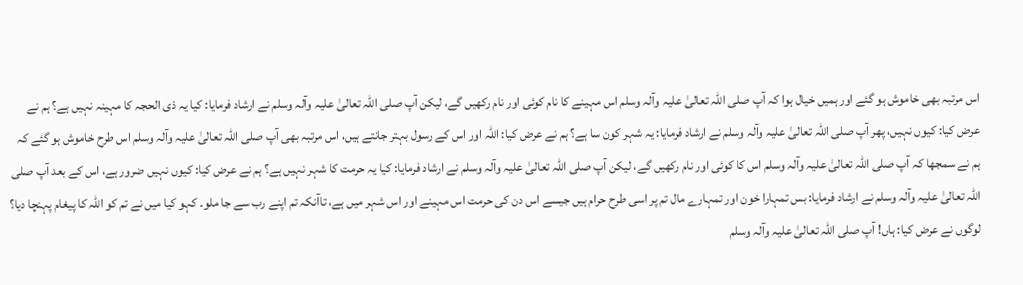اس مرتبہ بھی خاموش ہو گئے اور ہمیں خیال ہوا کہ آپ صلی اللہ تعالیٰ علیہ وآلہ وسلم اس مہینے کا نام کوئی اور نام رکھیں گے، لیکن آپ صلی اللہ تعالیٰ علیہ وآلہ وسلم نے ارشاد فرمایا: کیا یہ ذی الحجہ کا مہینہ نہیں ہے؟ ہم نے عرض کیا: کیوں نہیں، پھر آپ صلی اللہ تعالیٰ علیہ وآلہ وسلم نے ارشاد فرمایا: یہ شہر کون سا ہے؟ ہم نے عرض کیا: اللہ اور اس کے رسول بہتر جانتے ہیں، اس مرتبہ بھی آپ صلی اللہ تعالیٰ علیہ وآلہ وسلم اس طرح خاموش ہو گئے کہ ہم نے سمجھا کہ آپ صلی اللہ تعالیٰ علیہ وآلہ وسلم اس کا کوئی اور نام رکھیں گے، لیکن آپ صلی اللہ تعالیٰ علیہ وآلہ وسلم نے ارشاد فرمایا: کیا یہ حرمت کا شہر نہیں ہے؟ ہم نے عرض کیا: کیوں نہیں ضرور ہے، اس کے بعد آپ صلی اللہ تعالیٰ علیہ وآلہ وسلم نے ارشاد فرمایا: بس تمہارا خون اور تمہارے مال تم پر اسی طرح حرام ہیں جیسے اس دن کی حرمت اس مہینے اور اس شہر میں ہے، تاآنکہ تم اپنے رب سے جا ملو۔ کہو کیا میں نے تم کو اللہ کا پیغام پہنچا دیا؟ لوگوں نے عرض کیا: ہاں! آپ صلی اللہ تعالیٰ علیہ وآلہ وسلم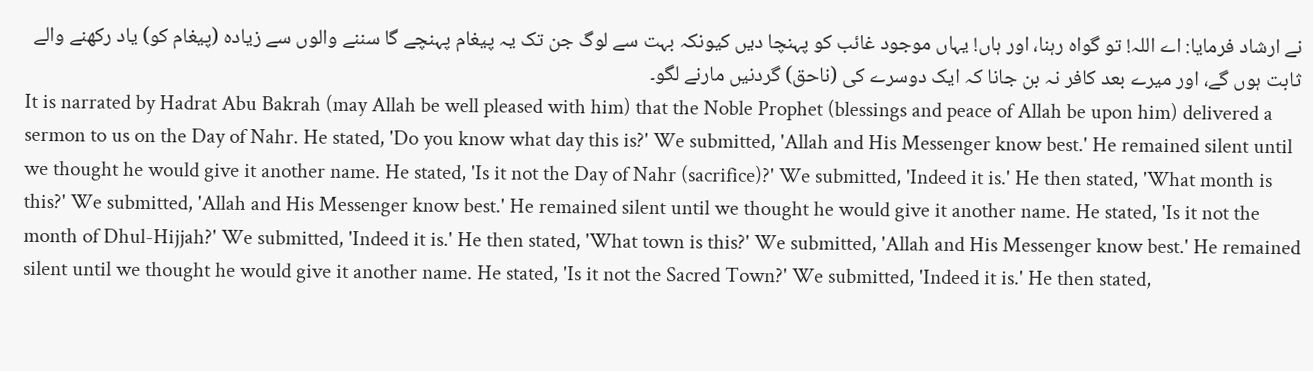نے ارشاد فرمایا: اے اللہ! تو گواہ رہنا، اور ہاں! یہاں موجود غائب کو پہنچا دیں کیونکہ بہت سے لوگ جن تک یہ پیغام پہنچے گا سننے والوں سے زیادہ (پیغام کو) یاد رکھنے والے ثابت ہوں گے، اور میرے بعد کافر نہ بن جانا کہ ایک دوسرے کی (ناحق) گردنیں مارنے لگو۔
It is narrated by Hadrat Abu Bakrah (may Allah be well pleased with him) that the Noble Prophet (blessings and peace of Allah be upon him) delivered a sermon to us on the Day of Nahr. He stated, 'Do you know what day this is?' We submitted, 'Allah and His Messenger know best.' He remained silent until we thought he would give it another name. He stated, 'Is it not the Day of Nahr (sacrifice)?' We submitted, 'Indeed it is.' He then stated, 'What month is this?' We submitted, 'Allah and His Messenger know best.' He remained silent until we thought he would give it another name. He stated, 'Is it not the month of Dhul-Hijjah?' We submitted, 'Indeed it is.' He then stated, 'What town is this?' We submitted, 'Allah and His Messenger know best.' He remained silent until we thought he would give it another name. He stated, 'Is it not the Sacred Town?' We submitted, 'Indeed it is.' He then stated,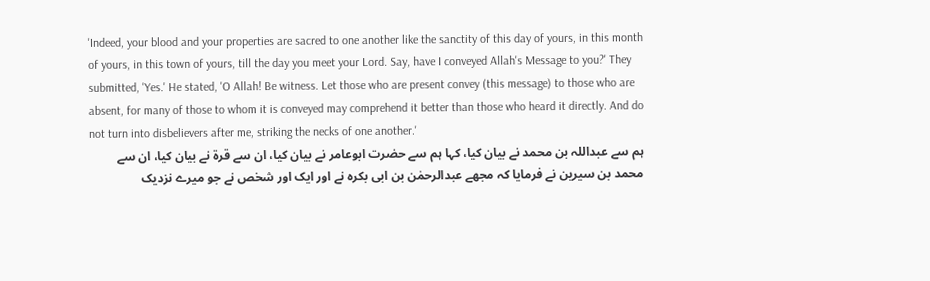'Indeed, your blood and your properties are sacred to one another like the sanctity of this day of yours, in this month of yours, in this town of yours, till the day you meet your Lord. Say, have I conveyed Allah's Message to you?' They submitted, 'Yes.' He stated, 'O Allah! Be witness. Let those who are present convey (this message) to those who are absent, for many of those to whom it is conveyed may comprehend it better than those who heard it directly. And do not turn into disbelievers after me, striking the necks of one another.'
ہم سے عبداللہ بن محمد نے بیان کیا، کہا ہم سے حضرت ابوعامر نے بیان کیا، ان سے قرۃ نے بیان کیا، ان سے محمد بن سیرین نے فرمایا کہ مجھے عبدالرحمٰن بن ابی بکرہ نے اور ایک اور شخص نے جو میرے نزدیک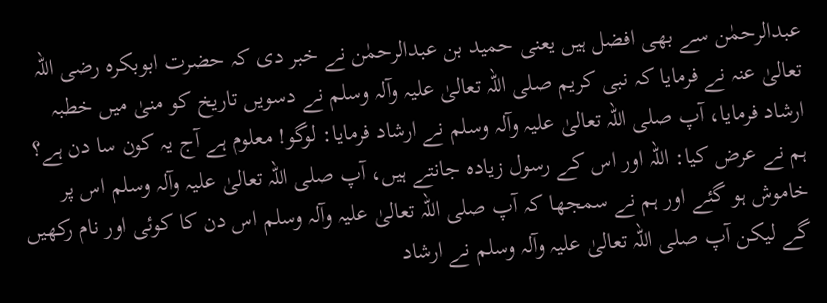عبدالرحمٰن سے بھی افضل ہیں یعنی حمید بن عبدالرحمٰن نے خبر دی کہ حضرت ابوبکرہ رضی اللہ تعالیٰ عنہ نے فرمایا کہ نبی کریم صلی اللہ تعالیٰ علیہ وآلہ وسلم نے دسویں تاریخ کو منیٰ میں خطبہ ارشاد فرمایا، آپ صلی اللہ تعالیٰ علیہ وآلہ وسلم نے ارشاد فرمایا: لوگو! معلوم ہے آج یہ کون سا دن ہے؟ ہم نے عرض کیا: اللہ اور اس کے رسول زیادہ جانتے ہیں، آپ صلی اللہ تعالیٰ علیہ وآلہ وسلم اس پر خاموش ہو گئے اور ہم نے سمجھا کہ آپ صلی اللہ تعالیٰ علیہ وآلہ وسلم اس دن کا کوئی اور نام رکھیں گے لیکن آپ صلی اللہ تعالیٰ علیہ وآلہ وسلم نے ارشاد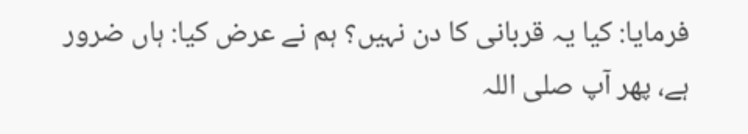فرمایا: کیا یہ قربانی کا دن نہیں؟ ہم نے عرض کیا: ہاں ضرور ہے، پھر آپ صلی اللہ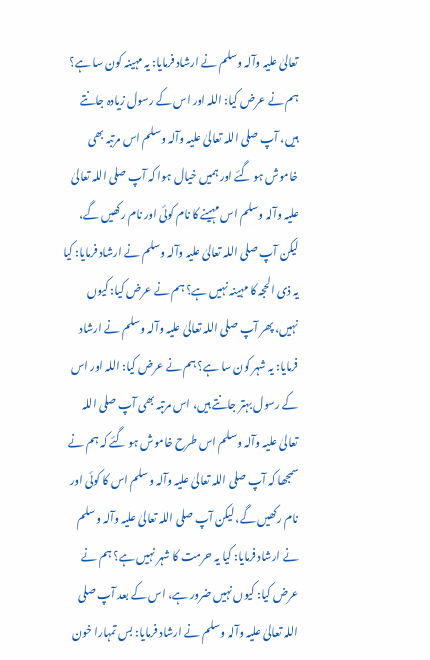تعالیٰ علیہ وآلہ وسلم نے ارشاد فرمایا: یہ مہینہ کون سا ہے؟ ہم نے عرض کیا: اللہ اور اس کے رسول زیادہ جانتے ہیں، آپ صلی اللہ تعالیٰ علیہ وآلہ وسلم اس مرتبہ بھی خاموش ہو گئے اور ہمیں خیال ہوا کہ آپ صلی اللہ تعالیٰ علیہ وآلہ وسلم اس مہینے کا نام کوئی اور نام رکھیں گے، لیکن آپ صلی اللہ تعالیٰ علیہ وآلہ وسلم نے ارشاد فرمایا: کیا یہ ذی الحجہ کا مہینہ نہیں ہے؟ ہم نے عرض کیا: کیوں نہیں، پھر آپ صلی اللہ تعالیٰ علیہ وآلہ وسلم نے ارشاد فرمایا: یہ شہر کون سا ہے؟ ہم نے عرض کیا: اللہ اور اس کے رسول بہتر جانتے ہیں، اس مرتبہ بھی آپ صلی اللہ تعالیٰ علیہ وآلہ وسلم اس طرح خاموش ہو گئے کہ ہم نے سمجھا کہ آپ صلی اللہ تعالیٰ علیہ وآلہ وسلم اس کا کوئی اور نام رکھیں گے، لیکن آپ صلی اللہ تعالیٰ علیہ وآلہ وسلم نے ارشاد فرمایا: کیا یہ حرمت کا شہر نہیں ہے؟ ہم نے عرض کیا: کیوں نہیں ضرور ہے، اس کے بعد آپ صلی اللہ تعالیٰ علیہ وآلہ وسلم نے ارشاد فرمایا: بس تمہارا خون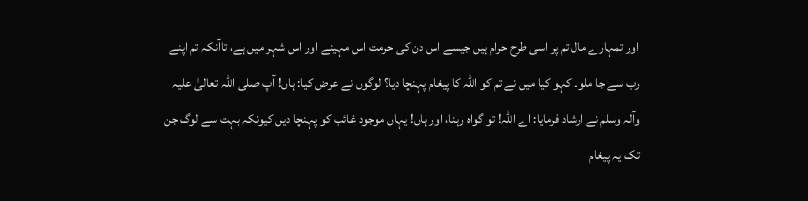اور تمہارے مال تم پر اسی طرح حرام ہیں جیسے اس دن کی حرمت اس مہینے اور اس شہر میں ہے، تاآنکہ تم اپنے رب سے جا ملو۔ کہو کیا میں نے تم کو اللہ کا پیغام پہنچا دیا؟ لوگوں نے عرض کیا: ہاں! آپ صلی اللہ تعالیٰ علیہ وآلہ وسلم نے ارشاد فرمایا: اے اللہ! تو گواہ رہنا، اور ہاں! یہاں موجود غائب کو پہنچا دیں کیونکہ بہت سے لوگ جن تک یہ پیغام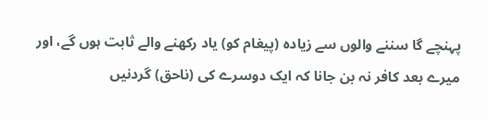پہنچے گا سننے والوں سے زیادہ (پیغام کو) یاد رکھنے والے ثابت ہوں گے، اور میرے بعد کافر نہ بن جانا کہ ایک دوسرے کی (ناحق) گردنیں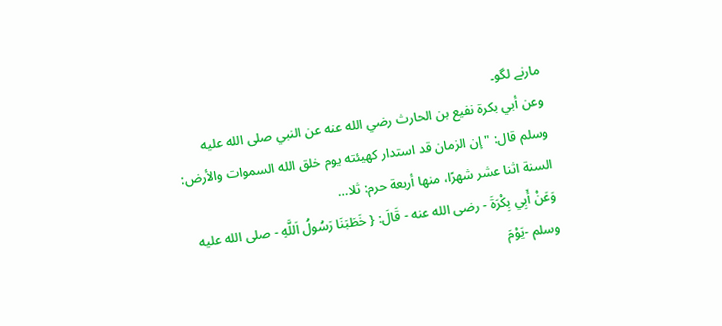مارنے لگو۔
وعن أبي بكرة نفيع بن الحارث رضي الله عنه عن النبي صلى الله عليه وسلم قال: "إن الزمان قد استدار كهيئته يوم خلق الله السموات والأرض: السنة اثنا عشر شهرًا، منها أربعة حرم: ثلا…
وَعَنْ أَبِي بِكْرَةَ - رضى الله عنه - قَالَ: { خَطَبَنَا رَسُولُ اَللَّهِ - صلى الله عليه وسلم -يَوْمَ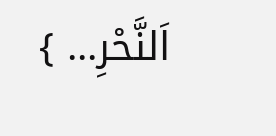اَلنَّحْرِ... }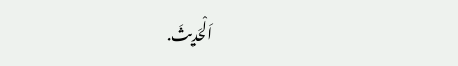اَلْحَدِيثَ.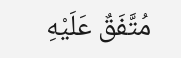مُتَّفَقٌ عَلَيْهِ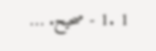1 .1 - صحيح. …